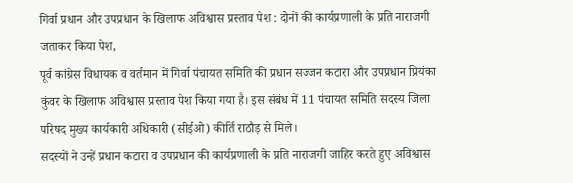गिर्वा प्रधान और उपप्रधान के खिलाफ अविश्वास प्रस्ताव पेश : दोनों की कार्यप्रणाली के प्रति नाराजगी जताकर किया पेश,
पूर्व कांग्रेस विधायक व वर्तमान में गिर्वा पंचायत समिति की प्रधान सज्जन कटारा और उपप्रधान प्रियंका कुंवर के खिलाफ अविश्वास प्रस्ताव पेश किया गया है। इस संबंध में 11 पंचायत समिति सदस्य जिला परिषद मुख्य कार्यकारी अधिकारी (सीईओ) कीर्ति राठौड़ से मिले।
सदस्यों ने उन्हें प्रधान कटारा व उपप्रधान की कार्यप्रणाली के प्रति नाराजगी जाहिर करते हुए अविश्वास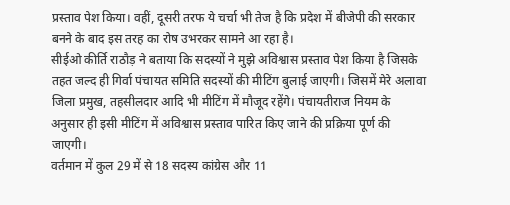प्रस्ताव पेश किया। वहीं, दूसरी तरफ ये चर्चा भी तेज है कि प्रदेश में बीजेपी की सरकार बनने के बाद इस तरह का रोष उभरकर सामने आ रहा है।
सीईओ कीर्ति राठौड़ ने बताया कि सदस्यों ने मुझे अविश्वास प्रस्ताव पेश किया है जिसके तहत जल्द ही गिर्वा पंचायत समिति सदस्यों की मीटिंग बुलाई जाएगी। जिसमें मेरे अलावा जिला प्रमुख, तहसीलदार आदि भी मीटिंग में मौजूद रहेंगे। पंचायतीराज नियम के अनुसार ही इसी मीटिंग में अविश्वास प्रस्ताव पारित किए जाने की प्रक्रिया पूर्ण की जाएगी।
वर्तमान में कुल 29 में से 18 सदस्य कांग्रेस और 11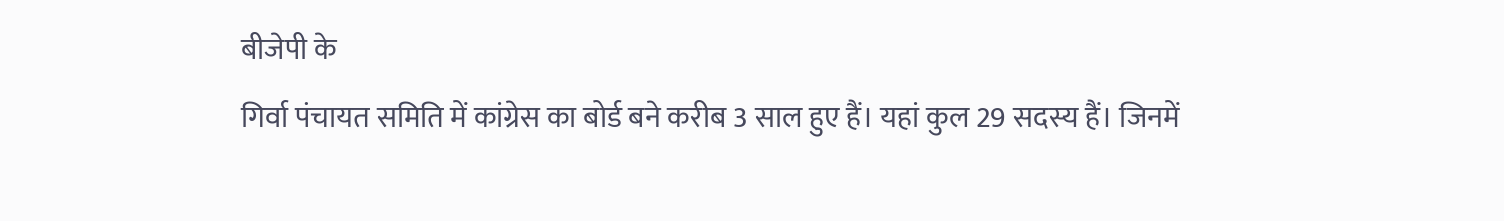बीजेपी के
गिर्वा पंचायत समिति में कांग्रेस का बोर्ड बने करीब 3 साल हुए हैं। यहां कुल 29 सदस्य हैं। जिनमें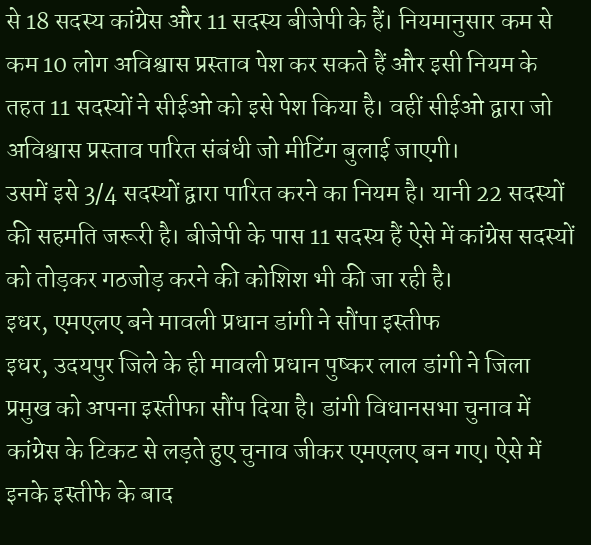से 18 सदस्य कांग्रेस और 11 सदस्य बीजेपी के हैं। नियमानुसार कम से कम 10 लोग अविश्वास प्रस्ताव पेश कर सकते हैं और इसी नियम के तहत 11 सदस्यों ने सीईओ को इसे पेश किया है। वहीं सीईओ द्वारा जो अविश्वास प्रस्ताव पारित संबंधी जो मीटिंग बुलाई जाएगी।
उसमें इसे 3/4 सदस्यों द्वारा पारित करने का नियम है। यानी 22 सदस्यों की सहमति जरूरी है। बीजेपी के पास 11 सदस्य हैं ऐसे में कांग्रेस सदस्यों को तोड़कर गठजोड़ करने की कोशिश भी की जा रही है।
इधर, एमएलए बने मावली प्रधान डांगी ने सौंपा इस्तीफ
इधर, उदयपुर जिले के ही मावली प्रधान पुष्कर लाल डांगी ने जिला प्रमुख को अपना इस्तीफा सौंप दिया है। डांगी विधानसभा चुनाव में कांग्रेस के टिकट से लड़ते हुए चुनाव जीकर एमएलए बन गए। ऐसे में इनके इस्तीफे के बाद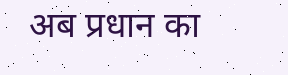अब प्रधान का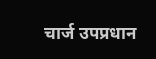चार्ज उपप्रधान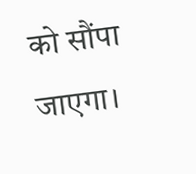को सौंपा जाएगा।